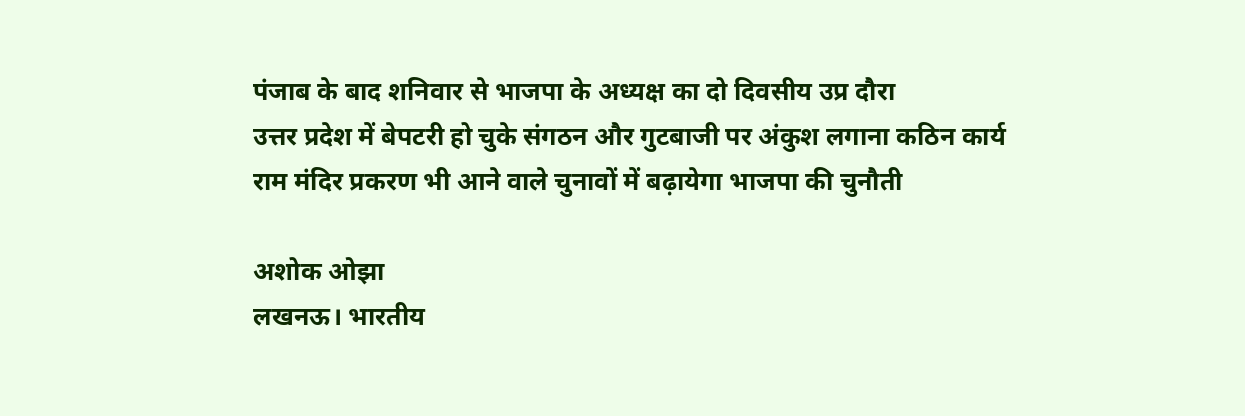पंजाब के बाद शनिवार से भाजपा के अध्यक्ष का दो दिवसीय उप्र दौरा
उत्तर प्रदेश में बेपटरी हो चुके संगठन और गुटबाजी पर अंकुश लगाना कठिन कार्य
राम मंदिर प्रकरण भी आने वाले चुनावों में बढ़ायेगा भाजपा की चुनौती

अशोक ओझा
लखनऊ। भारतीय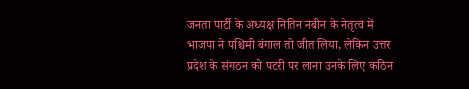जनता पार्टी के अध्यक्ष नितिन नबीन के नेतृत्व में भाजपा ने पश्चिमी बंगाल तो जीत लिया, लेकिन उत्तर प्रदेश के संगठन को पटरी पर लाना उनके लिए कठिन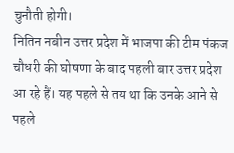चुनौती होगी।
नितिन नबीन उत्तर प्रदेश में भाजपा की टीम पंकज चौधरी की घोषणा के बाद पहली बार उत्तर प्रदेश आ रहे हैं। यह पहले से तय था कि उनके आने से पहले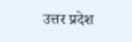उत्तर प्रदेश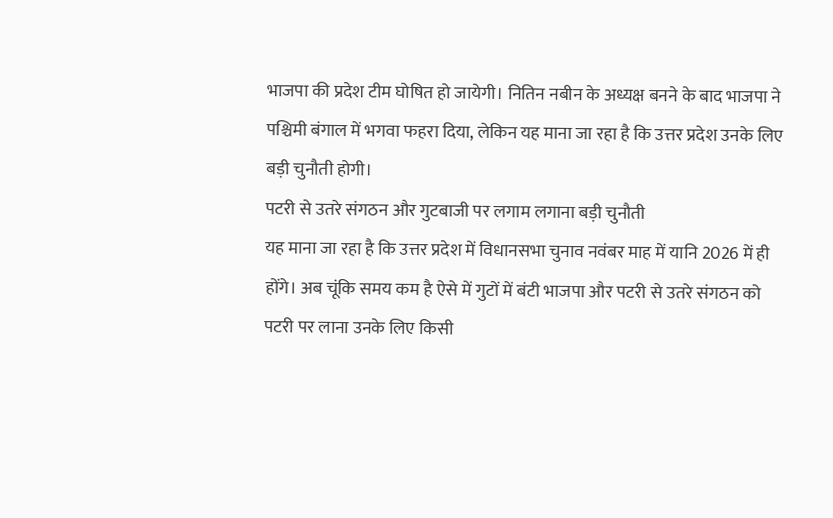भाजपा की प्रदेश टीम घोषित हो जायेगी। नितिन नबीन के अध्यक्ष बनने के बाद भाजपा ने पश्चिमी बंगाल में भगवा फहरा दिया, लेकिन यह माना जा रहा है कि उत्तर प्रदेश उनके लिए बड़ी चुनौती होगी।
पटरी से उतरे संगठन और गुटबाजी पर लगाम लगाना बड़ी चुनौती
यह माना जा रहा है कि उत्तर प्रदेश में विधानसभा चुनाव नवंबर माह में यानि 2026 में ही होंगे। अब चूंकि समय कम है ऐसे में गुटों में बंटी भाजपा और पटरी से उतरे संगठन को पटरी पर लाना उनके लिए किसी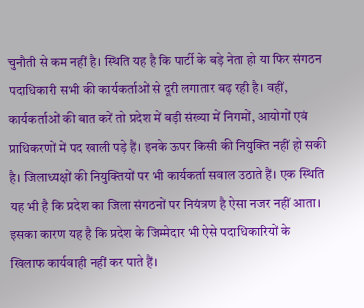चुनौती से कम नहीं है। स्थिति यह है कि पार्टी के बड़े नेता हो या फिर संगठन पदाधिकारी सभी की कार्यकर्ताओं से दूरी लगातार बढ़ रही है। वहीं, कार्यकर्ताओं की बात करें तो प्रदेश में बड़ी संख्या में निगमों, आयोगों एवं प्राधिकरणों में पद खाली पड़े हैं। इनके ऊपर किसी की नियुक्ति नहीं हो सकी है। जिलाध्यक्षों की नियुक्तियों पर भी कार्यकर्ता सवाल उठाते हैं। एक स्थिति यह भी है कि प्रदेश का जिला संगठनों पर नियंत्रण है ऐसा नजर नहीं आता। इसका कारण यह है कि प्रदेश के जिम्मेदार भी ऐसे पदाधिकारियों के खिलाफ कार्यवाही नहीं कर पाते हैं।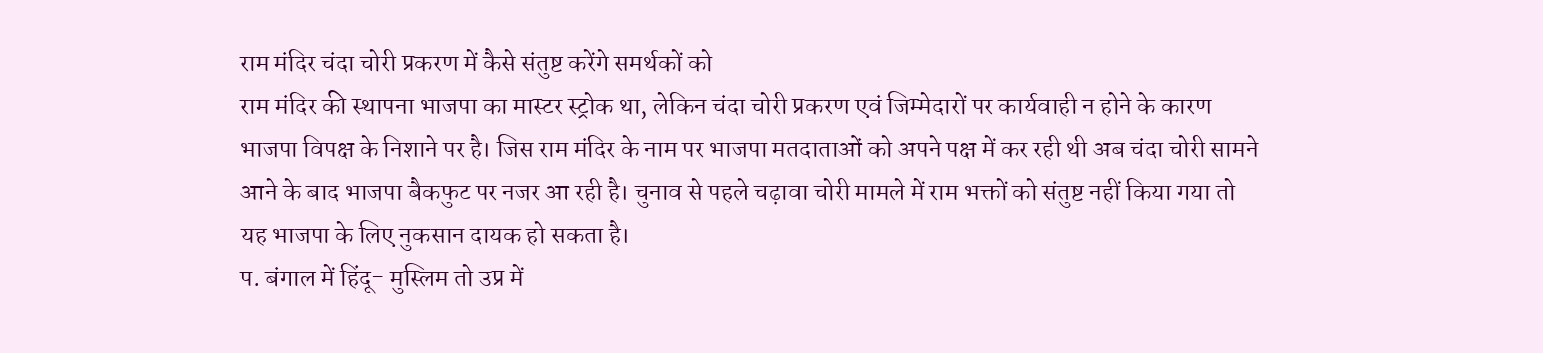राम मंदिर चंदा चोरी प्रकरण में कैसे संतुष्ट करेंगे समर्थकों को
राम मंदिर की स्थापना भाजपा का मास्टर स्ट्रोक था, लेकिन चंदा चोरी प्रकरण एवं जिम्मेदारों पर कार्यवाही न होने के कारण भाजपा विपक्ष के निशाने पर है। जिस राम मंदिर के नाम पर भाजपा मतदाताओं को अपने पक्ष में कर रही थी अब चंदा चोरी सामने आने के बाद भाजपा बैकफुट पर नजर आ रही है। चुनाव से पहले चढ़ावा चोरी मामले में राम भक्तों को संतुष्ट नहीं किया गया तो यह भाजपा के लिए नुकसान दायक हो सकता है।
प. बंगाल में हिंदू- मुस्लिम तो उप्र में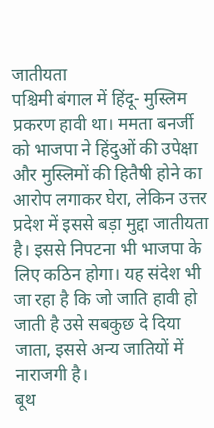जातीयता
पश्चिमी बंगाल में हिंदू- मुस्लिम प्रकरण हावी था। ममता बनर्जी को भाजपा ने हिंदुओं की उपेक्षा और मुस्लिमों की हितैषी होने का आरोप लगाकर घेरा, लेकिन उत्तर प्रदेश में इससे बड़ा मुद्दा जातीयता है। इससे निपटना भी भाजपा के लिए कठिन होगा। यह संदेश भी जा रहा है कि जो जाति हावी हो जाती है उसे सबकुछ दे दिया जाता, इससे अन्य जातियों में नाराजगी है।
बूथ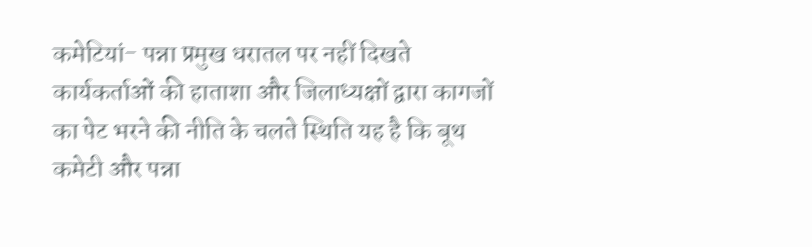कमेटियां- पन्ना प्रमुख धरातल पर नहीं दिखते
कार्यकर्ताओं की हाताशा और जिलाध्यक्षों द्वारा कागजों का पेट भरने की नीति के चलते स्थिति यह है कि बूथ कमेटी और पन्ना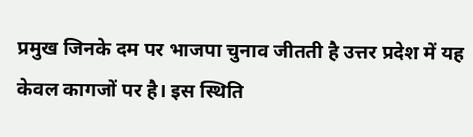प्रमुख जिनके दम पर भाजपा चुनाव जीतती है उत्तर प्रदेश में यह केवल कागजों पर है। इस स्थिति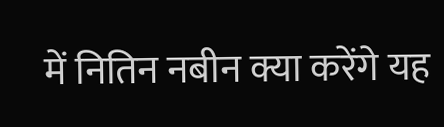में नितिन नबीन क्या करेंगे यह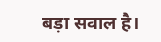बड़ा सवाल है।